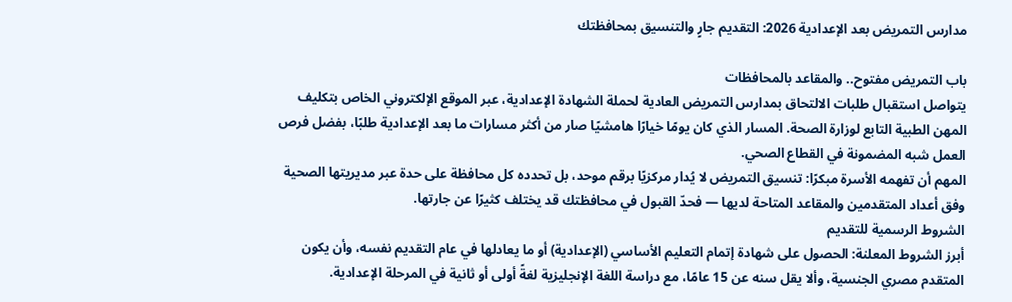مدارس التمريض بعد الإعدادية 2026: التقديم جارٍ والتنسيق بمحافظتك

باب التمريض مفتوح.. والمقاعد بالمحافظات
يتواصل استقبال طلبات الالتحاق بمدارس التمريض العادية لحملة الشهادة الإعدادية، عبر الموقع الإلكتروني الخاص بتكليف المهن الطبية التابع لوزارة الصحة. المسار الذي كان يومًا خيارًا هامشيًا صار من أكثر مسارات ما بعد الإعدادية طلبًا، بفضل فرص العمل شبه المضمونة في القطاع الصحي.
المهم أن تفهمه الأسرة مبكرًا: تنسيق التمريض لا يُدار مركزيًا برقم موحد، بل تحدده كل محافظة على حدة عبر مديريتها الصحية وفق أعداد المتقدمين والمقاعد المتاحة لديها — فحدّ القبول في محافظتك قد يختلف كثيرًا عن جارتها.
الشروط الرسمية للتقديم
أبرز الشروط المعلنة: الحصول على شهادة إتمام التعليم الأساسي (الإعدادية) أو ما يعادلها في عام التقديم نفسه، وأن يكون المتقدم مصري الجنسية، وألا يقل سنه عن 15 عامًا، مع دراسة اللغة الإنجليزية لغةً أولى أو ثانية في المرحلة الإعدادية.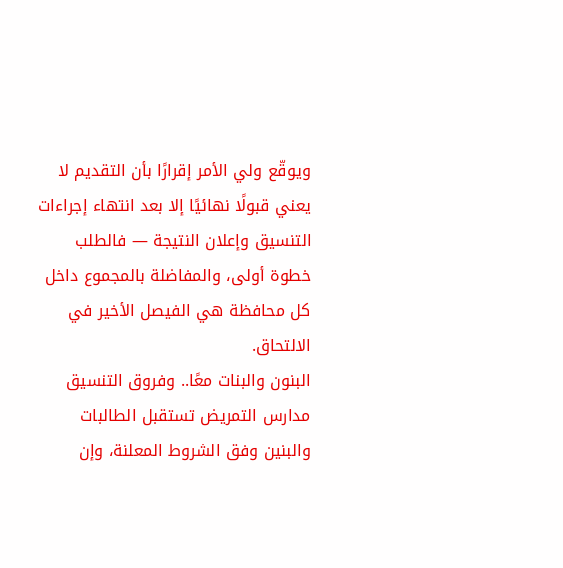ويوقّع ولي الأمر إقرارًا بأن التقديم لا يعني قبولًا نهائيًا إلا بعد انتهاء إجراءات التنسيق وإعلان النتيجة — فالطلب خطوة أولى، والمفاضلة بالمجموع داخل كل محافظة هي الفيصل الأخير في الالتحاق.
البنون والبنات معًا.. وفروق التنسيق
مدارس التمريض تستقبل الطالبات والبنين وفق الشروط المعلنة، وإن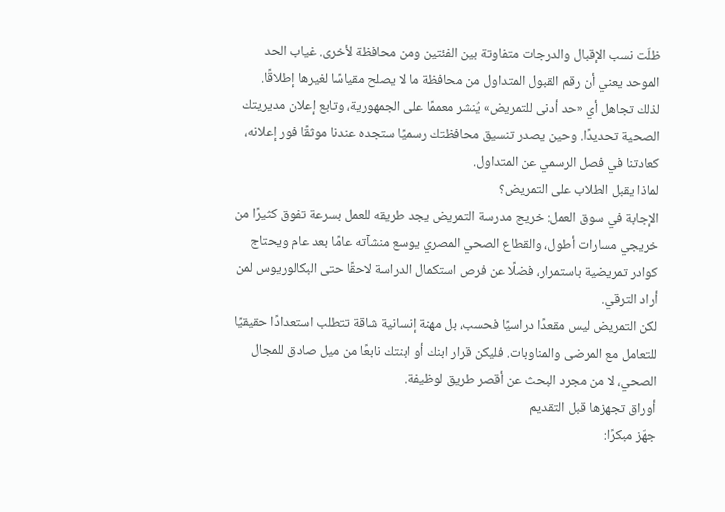ظلّت نسب الإقبال والدرجات متفاوتة بين الفئتين ومن محافظة لأخرى. غياب الحد الموحد يعني أن رقم القبول المتداول من محافظة ما لا يصلح مقياسًا لغيرها إطلاقًا.
لذلك تجاهل أي «حد أدنى للتمريض» يُنشر معممًا على الجمهورية، وتابع إعلان مديريتك الصحية تحديدًا. وحين يصدر تنسيق محافظتك رسميًا ستجده عندنا موثقًا فور إعلانه، كعادتنا في فصل الرسمي عن المتداول.
لماذا يقبل الطلاب على التمريض؟
الإجابة في سوق العمل: خريج مدرسة التمريض يجد طريقه للعمل بسرعة تفوق كثيرًا من خريجي مسارات أطول، والقطاع الصحي المصري يوسع منشآته عامًا بعد عام ويحتاج كوادر تمريضية باستمرار، فضلًا عن فرص استكمال الدراسة لاحقًا حتى البكالوريوس لمن أراد الترقي.
لكن التمريض ليس مقعدًا دراسيًا فحسب، بل مهنة إنسانية شاقة تتطلب استعدادًا حقيقيًا للتعامل مع المرضى والمناوبات. فليكن قرار ابنك أو ابنتك نابعًا من ميل صادق للمجال الصحي، لا من مجرد البحث عن أقصر طريق لوظيفة.
أوراق تجهزها قبل التقديم
جهّز مبكرًا: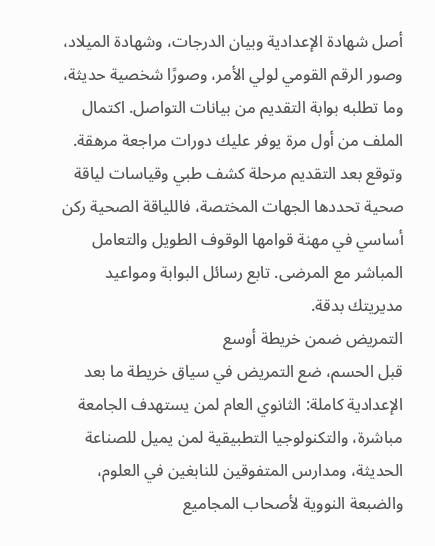أصل شهادة الإعدادية وبيان الدرجات، وشهادة الميلاد، وصور الرقم القومي لولي الأمر، وصورًا شخصية حديثة، وما تطلبه بوابة التقديم من بيانات التواصل. اكتمال الملف من أول مرة يوفر عليك دورات مراجعة مرهقة.
وتوقع بعد التقديم مرحلة كشف طبي وقياسات لياقة صحية تحددها الجهات المختصة، فاللياقة الصحية ركن أساسي في مهنة قوامها الوقوف الطويل والتعامل المباشر مع المرضى. تابع رسائل البوابة ومواعيد مديريتك بدقة.
التمريض ضمن خريطة أوسع
قبل الحسم، ضع التمريض في سياق خريطة ما بعد الإعدادية كاملة: الثانوي العام لمن يستهدف الجامعة مباشرة، والتكنولوجيا التطبيقية لمن يميل للصناعة الحديثة، ومدارس المتفوقين للنابغين في العلوم، والضبعة النووية لأصحاب المجاميع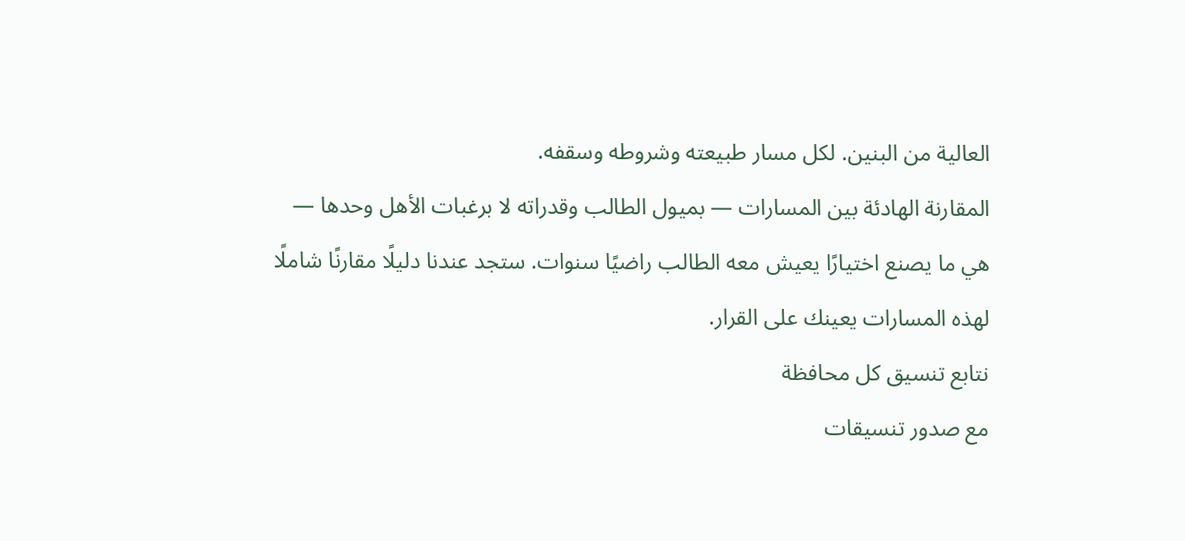العالية من البنين. لكل مسار طبيعته وشروطه وسقفه.
المقارنة الهادئة بين المسارات — بميول الطالب وقدراته لا برغبات الأهل وحدها — هي ما يصنع اختيارًا يعيش معه الطالب راضيًا سنوات. ستجد عندنا دليلًا مقارنًا شاملًا لهذه المسارات يعينك على القرار.
نتابع تنسيق كل محافظة
مع صدور تنسيقات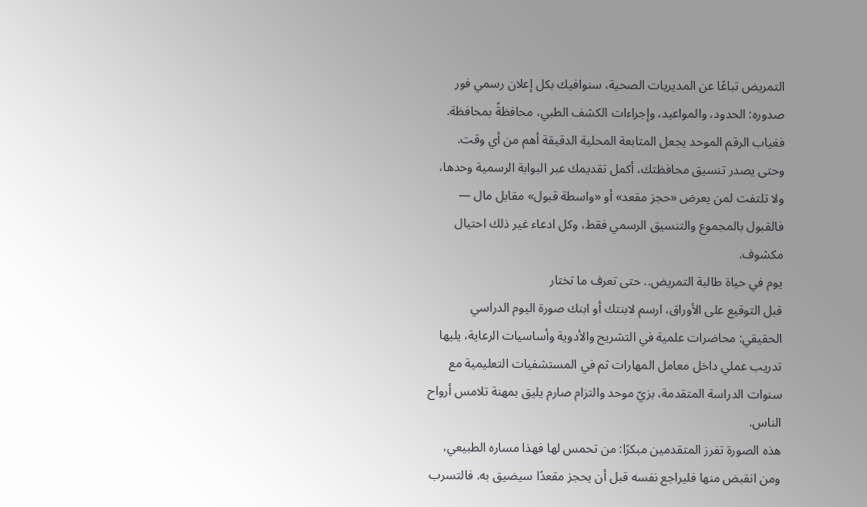التمريض تباعًا عن المديريات الصحية، سنوافيك بكل إعلان رسمي فور صدوره: الحدود، والمواعيد، وإجراءات الكشف الطبي، محافظةً بمحافظة. فغياب الرقم الموحد يجعل المتابعة المحلية الدقيقة أهم من أي وقت.
وحتى يصدر تنسيق محافظتك، أكمل تقديمك عبر البوابة الرسمية وحدها، ولا تلتفت لمن يعرض «حجز مقعد» أو «واسطة قبول» مقابل مال — فالقبول بالمجموع والتنسيق الرسمي فقط، وكل ادعاء غير ذلك احتيال مكشوف.
يوم في حياة طالبة التمريض.. حتى تعرف ما تختار
قبل التوقيع على الأوراق، ارسم لابنتك أو ابنك صورة اليوم الدراسي الحقيقي: محاضرات علمية في التشريح والأدوية وأساسيات الرعاية، يليها تدريب عملي داخل معامل المهارات ثم في المستشفيات التعليمية مع سنوات الدراسة المتقدمة، بزيّ موحد والتزام صارم يليق بمهنة تلامس أرواح الناس.
هذه الصورة تفرز المتقدمين مبكرًا: من تحمس لها فهذا مساره الطبيعي، ومن انقبض منها فليراجع نفسه قبل أن يحجز مقعدًا سيضيق به. فالتسرب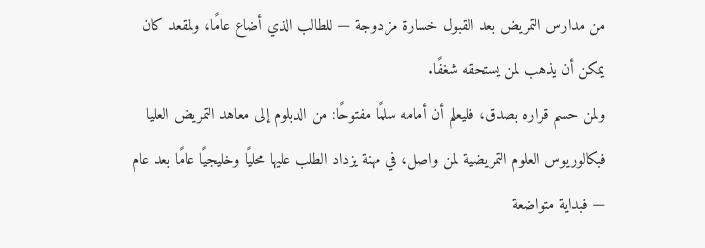من مدارس التمريض بعد القبول خسارة مزدوجة — للطالب الذي أضاع عامًا، ولمقعد كان يمكن أن يذهب لمن يستحقه شغفًا.
ولمن حسم قراره بصدق، فليعلم أن أمامه سلمًا مفتوحًا: من الدبلوم إلى معاهد التمريض العليا فبكالوريوس العلوم التمريضية لمن واصل، في مهنة يزداد الطلب عليها محليًا وخليجيًا عامًا بعد عام — فبداية متواضعة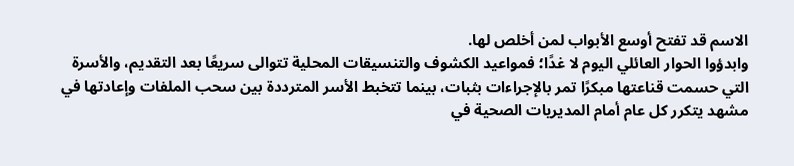الاسم قد تفتح أوسع الأبواب لمن أخلص لها.
وابدؤوا الحوار العائلي اليوم لا غدًا؛ فمواعيد الكشوف والتنسيقات المحلية تتوالى سريعًا بعد التقديم، والأسرة التي حسمت قناعتها مبكرًا تمر بالإجراءات بثبات، بينما تتخبط الأسر المترددة بين سحب الملفات وإعادتها في مشهد يتكرر كل عام أمام المديريات الصحية في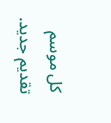كل موسم تقديم جديد.